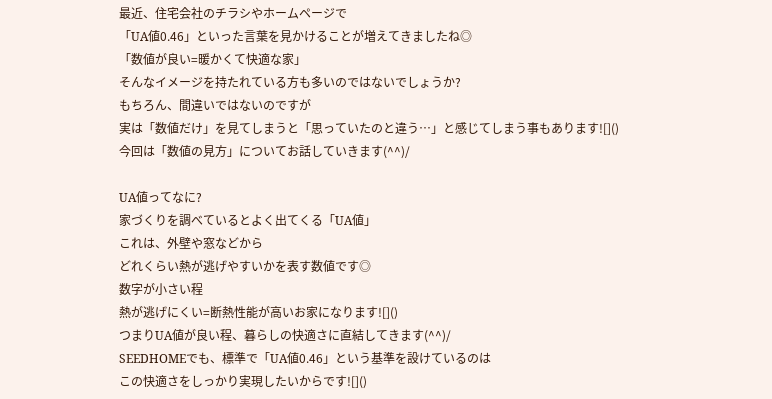最近、住宅会社のチラシやホームページで
「UA値0.46」といった言葉を見かけることが増えてきましたね◎
「数値が良い=暖かくて快適な家」
そんなイメージを持たれている方も多いのではないでしょうか?
もちろん、間違いではないのですが
実は「数値だけ」を見てしまうと「思っていたのと違う…」と感じてしまう事もあります![]()
今回は「数値の見方」についてお話していきます(^^)/

UA値ってなに?
家づくりを調べているとよく出てくる「UA値」
これは、外壁や窓などから
どれくらい熱が逃げやすいかを表す数値です◎
数字が小さい程
熱が逃げにくい=断熱性能が高いお家になります![]()
つまりUA値が良い程、暮らしの快適さに直結してきます(^^)/
SEEDHOMEでも、標準で「UA値0.46」という基準を設けているのは
この快適さをしっかり実現したいからです![]()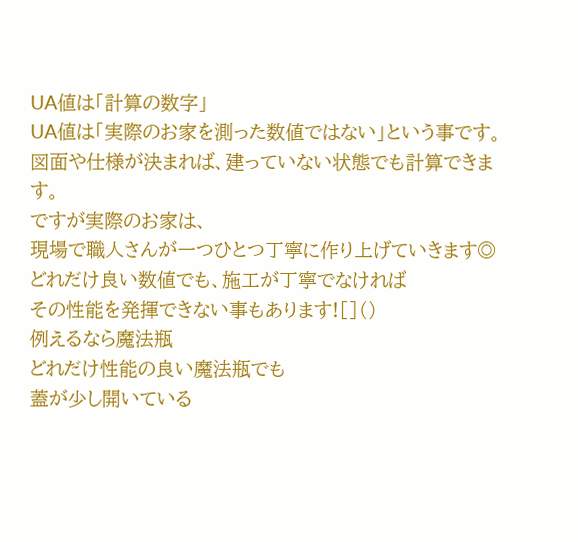UA値は「計算の数字」
UA値は「実際のお家を測った数値ではない」という事です。
図面や仕様が決まれば、建っていない状態でも計算できます。
ですが実際のお家は、
現場で職人さんが一つひとつ丁寧に作り上げていきます◎
どれだけ良い数値でも、施工が丁寧でなければ
その性能を発揮できない事もあります![]()
例えるなら魔法瓶
どれだけ性能の良い魔法瓶でも
蓋が少し開いている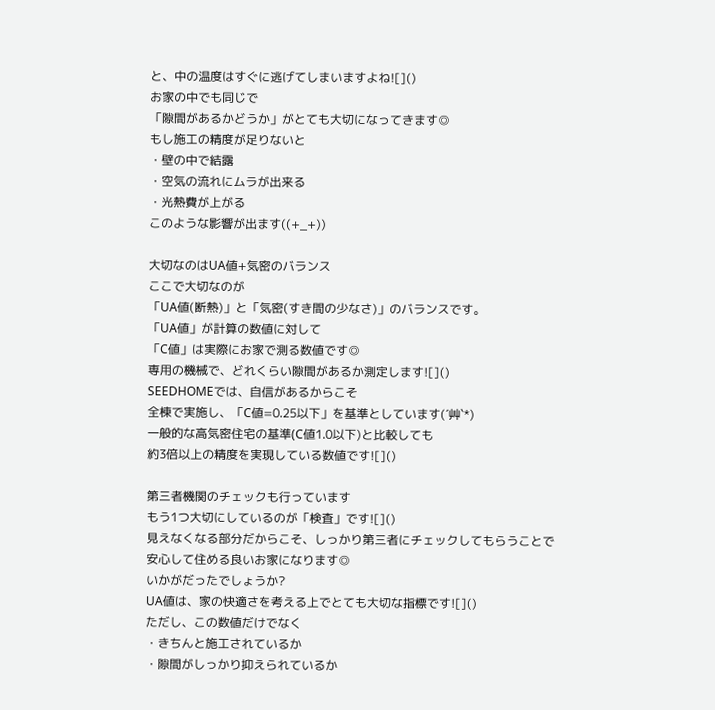と、中の温度はすぐに逃げてしまいますよね![]()
お家の中でも同じで
「隙間があるかどうか」がとても大切になってきます◎
もし施工の精度が足りないと
・壁の中で結露
・空気の流れにムラが出来る
・光熱費が上がる
このような影響が出ます((+_+))

大切なのはUA値+気密のバランス
ここで大切なのが
「UA値(断熱)」と「気密(すき間の少なさ)」のバランスです。
「UA値」が計算の数値に対して
「C値」は実際にお家で測る数値です◎
専用の機械で、どれくらい隙間があるか測定します![]()
SEEDHOMEでは、自信があるからこそ
全棟で実施し、「C値=0.25以下」を基準としています(´艸`*)
一般的な高気密住宅の基準(C値1.0以下)と比較しても
約3倍以上の精度を実現している数値です![]()

第三者機関のチェックも行っています
もう1つ大切にしているのが「検査」です![]()
見えなくなる部分だからこそ、しっかり第三者にチェックしてもらうことで
安心して住める良いお家になります◎
いかがだったでしょうか?
UA値は、家の快適さを考える上でとても大切な指標です![]()
ただし、この数値だけでなく
・きちんと施工されているか
・隙間がしっかり抑えられているか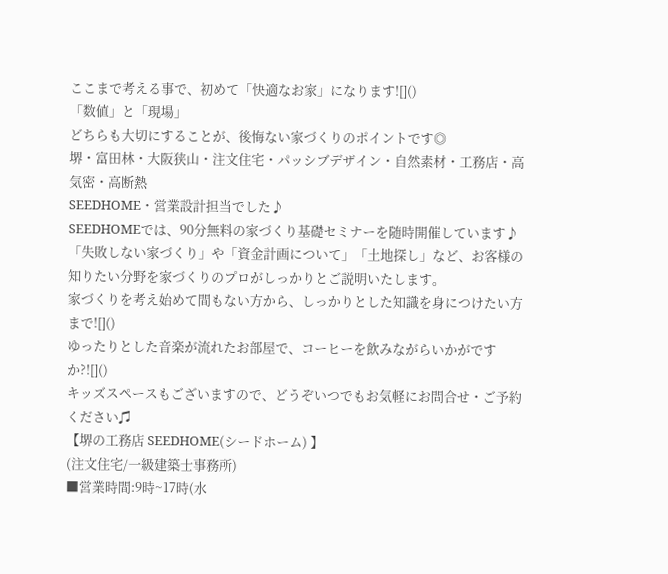ここまで考える事で、初めて「快適なお家」になります![]()
「数値」と「現場」
どちらも大切にすることが、後悔ない家づくりのポイントです◎
堺・富田林・大阪狭山・注文住宅・パッシブデザイン・自然素材・工務店・高気密・高断熱
SEEDHOME・営業設計担当でした♪
SEEDHOMEでは、90分無料の家づくり基礎セミナーを随時開催しています♪
「失敗しない家づくり」や「資金計画について」「土地探し」など、お客様の知りたい分野を家づくりのプロがしっかりとご説明いたします。
家づくりを考え始めて間もない方から、しっかりとした知識を身につけたい方まで![]()
ゆったりとした音楽が流れたお部屋で、コーヒーを飲みながらいかがですか?![]()
キッズスペースもございますので、どうぞいつでもお気軽にお問合せ・ご予約ください♫
【堺の工務店 SEEDHOME(シードホーム) 】
(注文住宅/一級建築士事務所)
■営業時間:9時~17時(水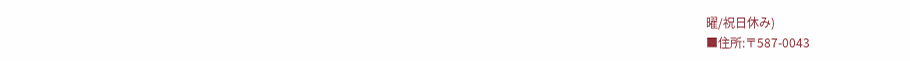曜/祝日休み)
■住所:〒587-0043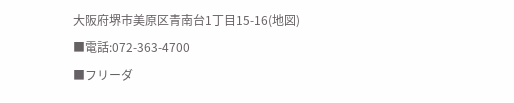大阪府堺市美原区青南台1丁目15-16(地図)
■電話:072-363-4700
■フリーダ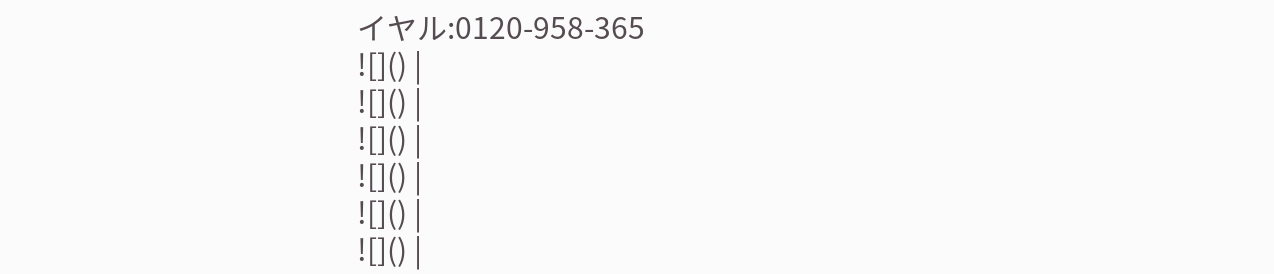イヤル:0120-958-365
![]() |
![]() |
![]() |
![]() |
![]() |
![]() |